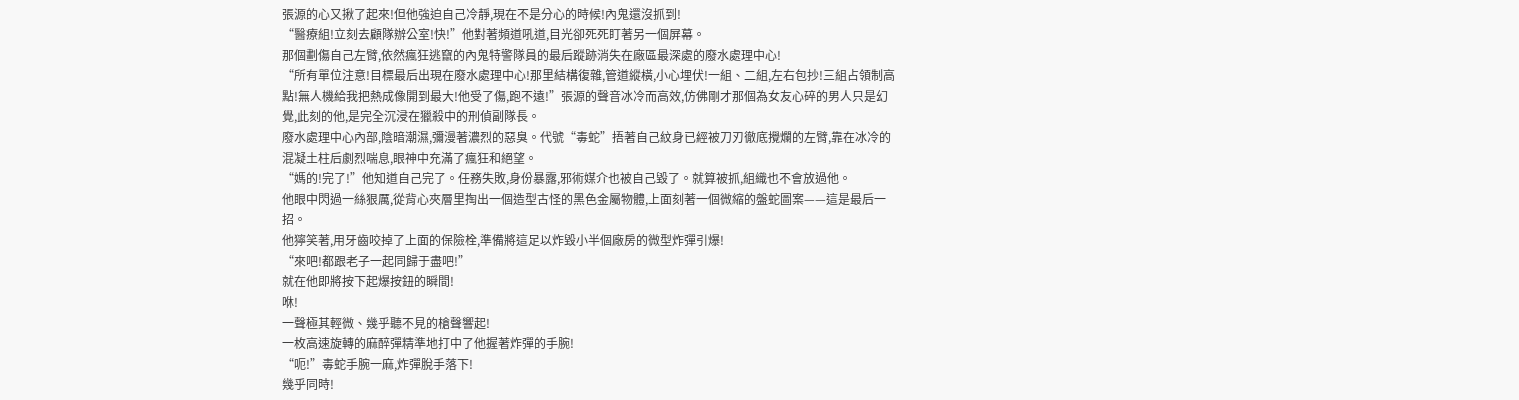張源的心又揪了起來!但他強迫自己冷靜,現在不是分心的時候!內鬼還沒抓到!
“醫療組!立刻去顧隊辦公室!快!”他對著頻道吼道,目光卻死死盯著另一個屏幕。
那個劃傷自己左臂,依然瘋狂逃竄的內鬼特警隊員的最后蹤跡消失在廠區最深處的廢水處理中心!
“所有單位注意!目標最后出現在廢水處理中心!那里結構復雜,管道縱橫,小心埋伏!一組、二組,左右包抄!三組占領制高點!無人機給我把熱成像開到最大!他受了傷,跑不遠!”張源的聲音冰冷而高效,仿佛剛才那個為女友心碎的男人只是幻覺,此刻的他,是完全沉浸在獵殺中的刑偵副隊長。
廢水處理中心內部,陰暗潮濕,彌漫著濃烈的惡臭。代號“毒蛇”捂著自己紋身已經被刀刃徹底攪爛的左臂,靠在冰冷的混凝土柱后劇烈喘息,眼神中充滿了瘋狂和絕望。
“媽的!完了!”他知道自己完了。任務失敗,身份暴露,邪術媒介也被自己毀了。就算被抓,組織也不會放過他。
他眼中閃過一絲狠厲,從背心夾層里掏出一個造型古怪的黑色金屬物體,上面刻著一個微縮的盤蛇圖案——這是最后一招。
他獰笑著,用牙齒咬掉了上面的保險栓,準備將這足以炸毀小半個廠房的微型炸彈引爆!
“來吧!都跟老子一起同歸于盡吧!”
就在他即將按下起爆按鈕的瞬間!
咻!
一聲極其輕微、幾乎聽不見的槍聲響起!
一枚高速旋轉的麻醉彈精準地打中了他握著炸彈的手腕!
“呃!”毒蛇手腕一麻,炸彈脫手落下!
幾乎同時!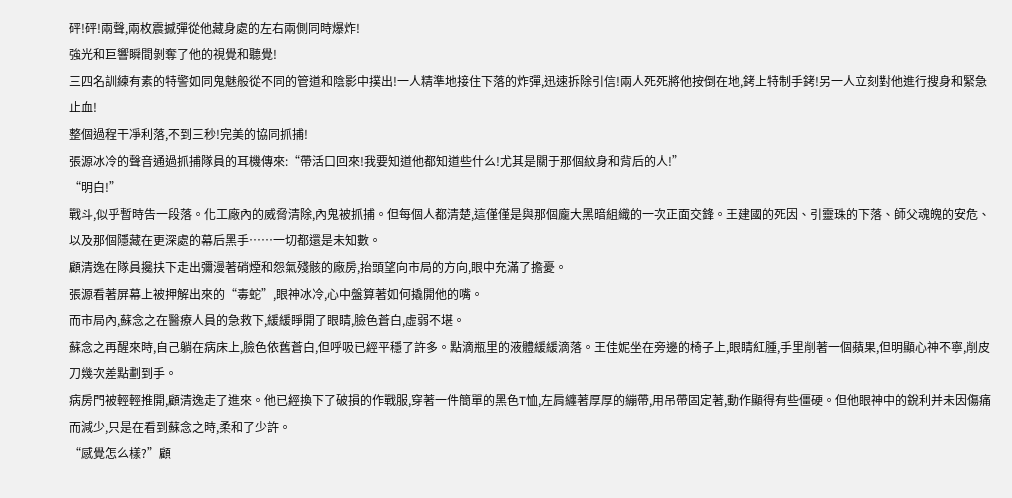砰!砰!兩聲,兩枚震撼彈從他藏身處的左右兩側同時爆炸!
強光和巨響瞬間剝奪了他的視覺和聽覺!
三四名訓練有素的特警如同鬼魅般從不同的管道和陰影中撲出!一人精準地接住下落的炸彈,迅速拆除引信!兩人死死將他按倒在地,銬上特制手銬!另一人立刻對他進行搜身和緊急止血!
整個過程干凈利落,不到三秒!完美的協同抓捕!
張源冰冷的聲音通過抓捕隊員的耳機傳來:“帶活口回來!我要知道他都知道些什么!尤其是關于那個紋身和背后的人!”
“明白!”
戰斗,似乎暫時告一段落。化工廠內的威脅清除,內鬼被抓捕。但每個人都清楚,這僅僅是與那個龐大黑暗組織的一次正面交鋒。王建國的死因、引靈珠的下落、師父魂魄的安危、以及那個隱藏在更深處的幕后黑手……一切都還是未知數。
顧清逸在隊員攙扶下走出彌漫著硝煙和怨氣殘骸的廠房,抬頭望向市局的方向,眼中充滿了擔憂。
張源看著屏幕上被押解出來的“毒蛇”,眼神冰冷,心中盤算著如何撬開他的嘴。
而市局內,蘇念之在醫療人員的急救下,緩緩睜開了眼睛,臉色蒼白,虛弱不堪。
蘇念之再醒來時,自己躺在病床上,臉色依舊蒼白,但呼吸已經平穩了許多。點滴瓶里的液體緩緩滴落。王佳妮坐在旁邊的椅子上,眼睛紅腫,手里削著一個蘋果,但明顯心神不寧,削皮刀幾次差點劃到手。
病房門被輕輕推開,顧清逸走了進來。他已經換下了破損的作戰服,穿著一件簡單的黑色T恤,左肩纏著厚厚的繃帶,用吊帶固定著,動作顯得有些僵硬。但他眼神中的銳利并未因傷痛而減少,只是在看到蘇念之時,柔和了少許。
“感覺怎么樣?”顧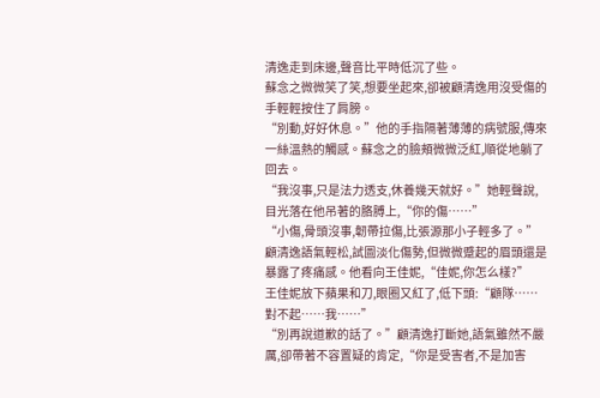清逸走到床邊,聲音比平時低沉了些。
蘇念之微微笑了笑,想要坐起來,卻被顧清逸用沒受傷的手輕輕按住了肩膀。
“別動,好好休息。”他的手指隔著薄薄的病號服,傳來一絲溫熱的觸感。蘇念之的臉頰微微泛紅,順從地躺了回去。
“我沒事,只是法力透支,休養幾天就好。”她輕聲說,目光落在他吊著的胳膊上,“你的傷……”
“小傷,骨頭沒事,韌帶拉傷,比張源那小子輕多了。”顧清逸語氣輕松,試圖淡化傷勢,但微微蹙起的眉頭還是暴露了疼痛感。他看向王佳妮,“佳妮,你怎么樣?”
王佳妮放下蘋果和刀,眼圈又紅了,低下頭:“顧隊……對不起……我……”
“別再說道歉的話了。”顧清逸打斷她,語氣雖然不嚴厲,卻帶著不容置疑的肯定,“你是受害者,不是加害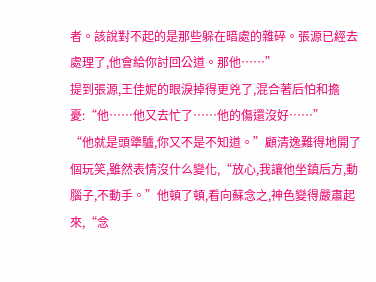者。該說對不起的是那些躲在暗處的雜碎。張源已經去處理了,他會給你討回公道。那他……”
提到張源,王佳妮的眼淚掉得更兇了,混合著后怕和擔憂:“他……他又去忙了……他的傷還沒好……”
“他就是頭犟驢,你又不是不知道。”顧清逸難得地開了個玩笑,雖然表情沒什么變化,“放心,我讓他坐鎮后方,動腦子,不動手。”他頓了頓,看向蘇念之,神色變得嚴肅起來,“念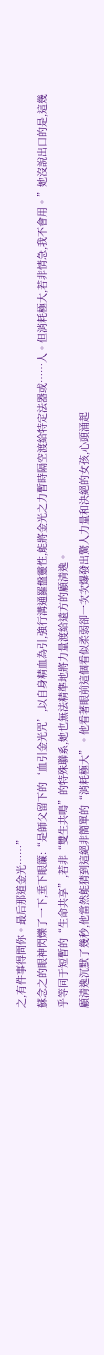之,有件事得問你。最后那道金光……”
蘇念之的眼神閃爍了一下,垂下眼簾:“是師父留下的‘血引金光咒’,以自身精血為引,強行溝通羅盤靈性,能將金光之力暫時隔空渡給特定法器或……人。但消耗極大,若非情急,我不會用。”她沒說出口的是,這幾乎等同于短暫的“生命共享”,若非“雙生共鳴”的特殊聯系,她也無法精準地將力量渡給遠方的顧清逸。
顧清逸沉默了幾秒,他當然能猜到這絕非簡單的“消耗極大”。他看著眼前這個看似柔弱卻一次次爆發出驚人力量和決絕的女孩,心頭涌起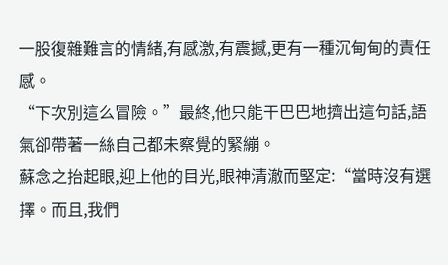一股復雜難言的情緒,有感激,有震撼,更有一種沉甸甸的責任感。
“下次別這么冒險。”最終,他只能干巴巴地擠出這句話,語氣卻帶著一絲自己都未察覺的緊繃。
蘇念之抬起眼,迎上他的目光,眼神清澈而堅定:“當時沒有選擇。而且,我們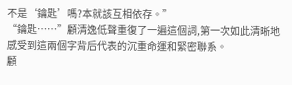不是‘鑰匙’嗎?本就該互相依存。”
“鑰匙……”顧清逸低聲重復了一遍這個詞,第一次如此清晰地感受到這兩個字背后代表的沉重命運和緊密聯系。
顧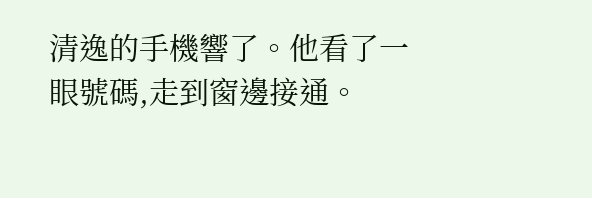清逸的手機響了。他看了一眼號碼,走到窗邊接通。